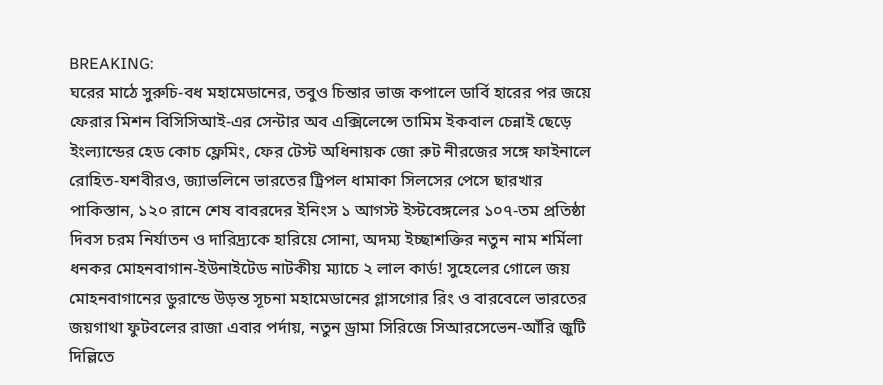BREAKING:
ঘরের মাঠে সুরুচি-বধ মহামেডানের, তবুও চিন্তার ভাজ কপালে ডার্বি হারের পর জয়ে ফেরার মিশন বিসিসিআই-এর সেন্টার অব এক্সিলেন্সে তামিম ইকবাল চেন্নাই ছেড়ে ইংল্যান্ডের হেড কোচ ফ্লেমিং, ফের টেস্ট অধিনায়ক জো রুট নীরজের সঙ্গে ফাইনালে রোহিত-যশবীরও, জ্যাভলিনে ভারতের ট্রিপল ধামাকা সিলসের পেসে ছারখার পাকিস্তান, ১২০ রানে শেষ বাবরদের ইনিংস ১ আগস্ট ইস্টবেঙ্গলের ১০৭-তম প্রতিষ্ঠা দিবস চরম নির্যাতন ও দারিদ্র্যকে হারিয়ে সোনা, অদম্য ইচ্ছাশক্তির নতুন নাম শর্মিলা ধনকর মোহনবাগান-ইউনাইটেড নাটকীয় ম্যাচে ২ লাল কার্ড! সুহেলের গোলে জয় মোহনবাগানের ডুরান্ডে উড়ন্ত সূচনা মহামেডানের গ্লাসগোর রিং ও বারবেলে ভারতের জয়গাথা ফুটবলের রাজা এবার পর্দায়, নতুন ড্রামা সিরিজে সিআরসেভেন-আঁরি জুটি দিল্লিতে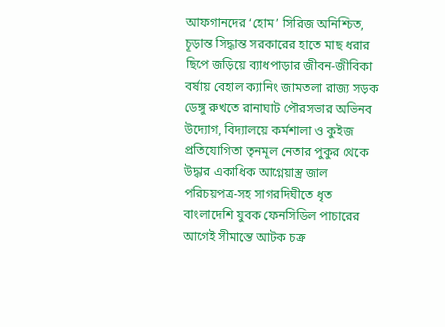আফগানদের ‘হোম’ সিরিজ অনিশ্চিত, চূড়ান্ত সিদ্ধান্ত সরকারের হাতে মাছ ধরার ছিপে জড়িয়ে ব্যাধপাড়ার জীবন-জীবিকা বর্ষায় বেহাল ক্যানিং জামতলা রাজ্য সড়ক ডেঙ্গু রুখতে রানাঘাট পৌরসভার অভিনব উদ্যোগ, বিদ্যালয়ে কর্মশালা ও কুইজ প্রতিযোগিতা তৃনমূল নেতার পুকুর থেকে উদ্ধার একাধিক আগ্নেয়াস্ত্র জাল পরিচয়পত্র-সহ সাগরদিঘীতে ধৃত বাংলাদেশি যুবক ফেনসিডিল পাচারের আগেই সীমান্তে আটক চক্র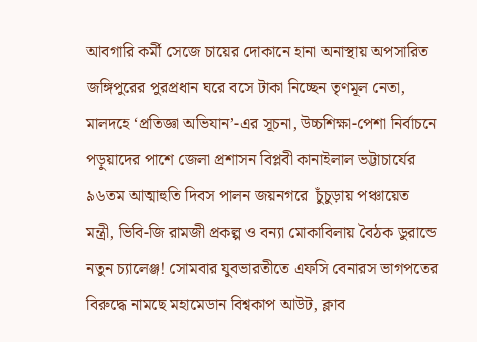আবগারি কর্মী সেজে চায়ের দোকানে হানা অনাস্থায় অপসারিত জঙ্গিপুরের পুরপ্রধান ঘরে বসে টাকা নিচ্ছেন তৃণমূল নেতা, মালদহে ‘প্রতিজ্ঞা অভিযান’-এর সূচনা, উচ্চশিক্ষা-পেশা নির্বাচনে পড়ুয়াদের পাশে জেলা প্রশাসন বিপ্লবী কানাইলাল ভট্টাচার্যের ৯৬তম আত্মাহুতি দিবস পালন জয়নগরে  চুঁচুড়ায় পঞ্চায়েত মন্ত্রী, ভিবি-জি রামজী প্রকল্প ও বন্যা মোকাবিলায় বৈঠক ডুরান্ডে নতুন চ্যালেঞ্জ! সোমবার যুবভারতীতে এফসি বেনারস ভাগপতের বিরুদ্ধে নামছে মহামেডান বিশ্বকাপ আউট, ক্লাব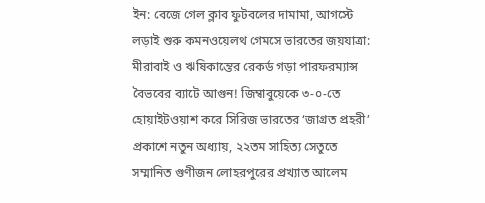ইন: বেজে গেল ক্লাব ফুটবলের দামামা, আগস্টে লড়াই শুরু কমনওয়েলথ গেমসে ভারতের জয়যাত্রা: মীরাবাই ও ঋষিকান্তের রেকর্ড গড়া পারফরম্যান্স বৈভবের ব্যাটে আগুন! জিম্বাবুয়েকে ৩-০-তে হোয়াইটওয়াশ করে সিরিজ ভারতের ‘জাগ্রত প্রহরী’ প্রকাশে নতুন অধ্যায়, ২২তম সাহিত্য সেতুতে সম্মানিত গুণীজন লোহরপুরের প্রখ্যাত আলেম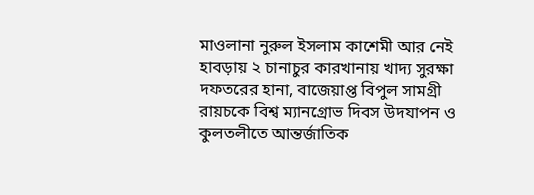মাওলানা নুরুল ইসলাম কাশেমী আর নেই হাবড়ায় ২ চানাচুর কারখানায় খাদ্য সুরক্ষা দফতরের হানা, বাজেয়াপ্ত বিপুল সামগ্রী রায়চকে বিশ্ব ম্যানগ্রোভ দিবস উদযাপন ও কুলতলীতে আন্তর্জাতিক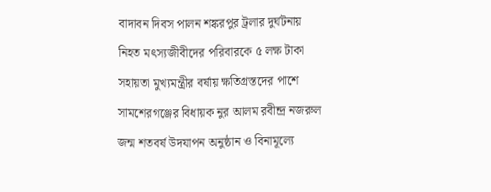বাদাবন দিবস পালন শঙ্করপুর ট্রলার দুর্ঘটনায় নিহত মৎস্যজীবীদের পরিবারকে ৫ লক্ষ টাকা সহায়তা মুখ্যমন্ত্রীর বর্ষায় ক্ষতিগ্রস্তদের পাশে সামশেরগঞ্জের বিধায়ক নুর আলম রবীন্দ্র নজরুল জন্ম শতবর্ষ উদযাপন অনুষ্ঠান ও বিনামূল্যে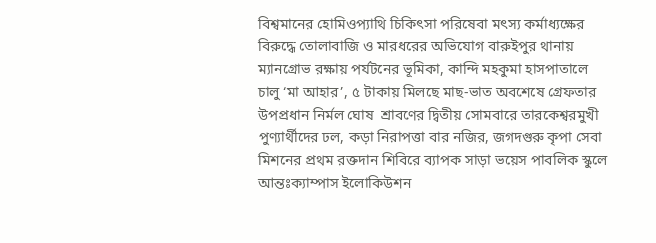বিশ্বমানের হোমিওপ্যাথি চিকিৎসা পরিষেবা মৎস্য কর্মাধ্যক্ষের বিরুদ্ধে তোলাবাজি ও মারধরের অভিযোগ বারুইপুর থানায় ম্যানগ্রোভ রক্ষায় পর্যটনের ভূমিকা, কান্দি মহকুমা হাসপাতালে চালু ‘মা আহার’, ৫ টাকায় মিলছে মাছ-ভাত অবশেষে গ্রেফতার  উপপ্রধান নির্মল ঘোষ  শ্রাবণের দ্বিতীয় সোমবারে তারকেশ্বরমুখী পুণ্যার্থীদের ঢল, কড়া নিরাপত্তা বার নজির, জগদগুরু কৃপা সেবা মিশনের প্রথম রক্তদান শিবিরে ব্যাপক সাড়া ভয়েস পাবলিক স্কুলে আন্তঃক্যাম্পাস ইলোকিউশন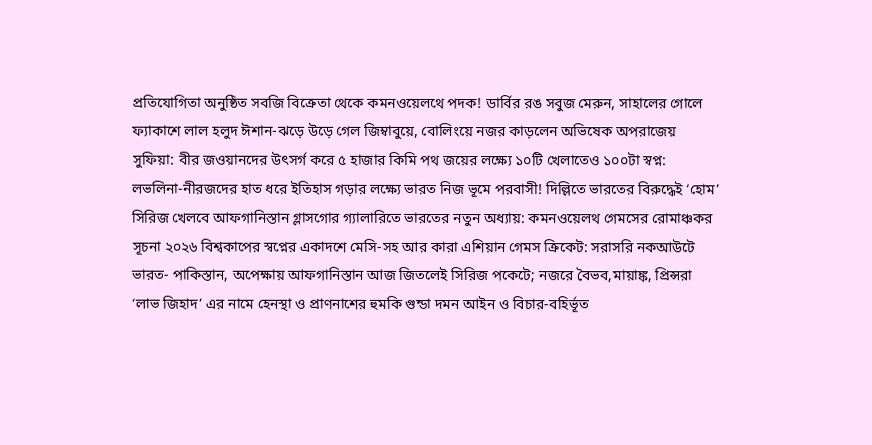প্রতিযোগিতা অনুষ্ঠিত সবজি বিক্রেতা থেকে কমনওয়েলথে পদক! ডার্বির রঙ সবুজ মেরুন, সাহালের গোলে ফ্যাকাশে লাল হলুদ ঈশান-ঝড়ে উড়ে গেল জিম্বাবুয়ে, বোলিংয়ে নজর কাড়লেন অভিষেক অপরাজেয় সুফিয়া: বীর জওয়ানদের উৎসর্গ করে ৫ হাজার কিমি পথ জয়ের লক্ষ্যে ১০টি খেলাতেও ১০০টা স্বপ্ন: লভলিনা-নীরজদের হাত ধরে ইতিহাস গড়ার লক্ষ্যে ভারত নিজ ভূমে পরবাসী! দিল্লিতে ভারতের বিরুদ্ধেই ‘হোম’ সিরিজ খেলবে আফগানিস্তান গ্লাসগোর গ্যালারিতে ভারতের নতুন অধ্যায়: কমনওয়েলথ গেমসের রোমাঞ্চকর সূচনা ২০২৬ বিশ্বকাপের স্বপ্নের একাদশে মেসি-সহ আর কারা এশিয়ান গেমস ক্রিকেট: সরাসরি নকআউটে ভারত- পাকিস্তান, অপেক্ষায় আফগানিস্তান আজ জিতলেই সিরিজ পকেটে; নজরে বৈভব,মায়াঙ্ক, প্রিন্সরা ‘লাভ জিহাদ’ এর নামে হেনস্থা ও প্রাণনাশের হুমকি গুন্ডা দমন আইন ও বিচার-বহির্ভূত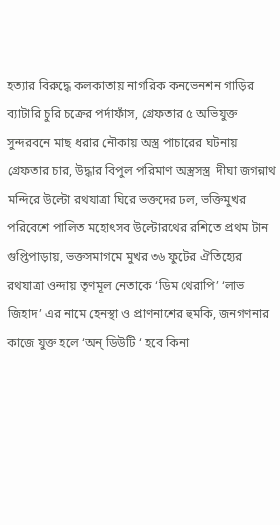হত্যার বিরুদ্ধে কলকাতায় নাগরিক কনভেনশন গাড়ির ব্যাটারি চুরি চক্রের পর্দাফাঁস, গ্রেফতার ৫ অভিযুক্ত সুন্দরবনে মাছ ধরার নৌকায় অস্ত্র পাচারের ঘটনায় গ্রেফতার চার, উদ্ধার বিপুল পরিমাণ অস্ত্রসস্ত্র  দীঘা জগন্নাথ মন্দিরে উল্টো রথযাত্রা ঘিরে ভক্তদের ঢল, ভক্তিমুখর পরিবেশে পালিত মহোৎসব উল্টোরথের রশিতে প্রথম টান গুপ্তিপাড়ায়, ভক্তসমাগমে মুখর ৩৬ ফুটের ঐতিহ্যের রথযাত্রা ওন্দায় তৃণমূল নেতাকে ‘ডিম থেরাপি’ ‘লাভ জিহাদ’ এর নামে হেনস্থা ও প্রাণনাশের হুমকি, জনগণনার কাজে যুক্ত হলে ‘অন্ ডিউটি ‘ হবে কিনা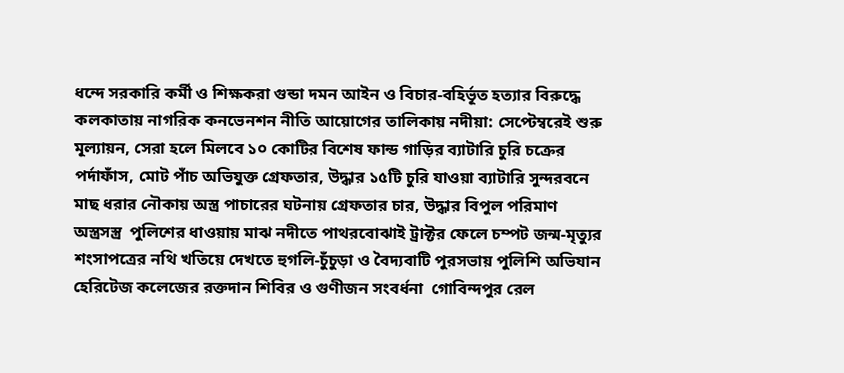ধন্দে সরকারি কর্মী ও শিক্ষকরা গুন্ডা দমন আইন ও বিচার-বহির্ভূত হত্যার বিরুদ্ধে কলকাতায় নাগরিক কনভেনশন নীতি আয়োগের তালিকায় নদীয়া: সেপ্টেম্বরেই শুরু মূল্যায়ন, সেরা হলে মিলবে ১০ কোটির বিশেষ ফান্ড গাড়ির ব্যাটারি চুরি চক্রের পর্দাফাঁস, মোট পাঁচ অভিযুক্ত গ্রেফতার, উদ্ধার ১৫টি চুরি যাওয়া ব্যাটারি সুন্দরবনে মাছ ধরার নৌকায় অস্ত্র পাচারের ঘটনায় গ্রেফতার চার, উদ্ধার বিপুল পরিমাণ অস্ত্রসস্ত্র  পুলিশের ধাওয়ায় মাঝ নদীতে পাথরবোঝাই ট্রাক্টর ফেলে চম্পট জন্ম-মৃত্যুর শংসাপত্রের নথি খতিয়ে দেখতে হুগলি-চুঁচুড়া ও বৈদ্যবাটি পুরসভায় পুলিশি অভিযান হেরিটেজ কলেজের রক্তদান শিবির ও গুণীজন সংবর্ধনা  গোবিন্দপুর রেল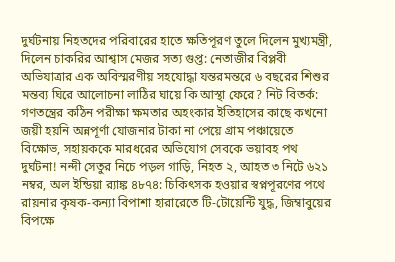দুর্ঘটনায় নিহতদের পরিবারের হাতে ক্ষতিপূরণ তুলে দিলেন মুখ্যমন্ত্রী, দিলেন চাকরির আশ্বাস মেজর সত্য গুপ্ত: নেতাজীর বিপ্লবী অভিযাত্রার এক অবিস্মরণীয় সহযোদ্ধা যন্তরমন্তরে ৬ বছরের শিশুর মন্তব্য ঘিরে আলোচনা লাঠির ঘায়ে কি আস্থা ফেরে? নিট বিতর্ক: গণতন্ত্রের কঠিন পরীক্ষা ক্ষমতার অহংকার ইতিহাসের কাছে কখনো জয়ী হয়নি অন্নপূর্ণা যোজনার টাকা না পেয়ে গ্রাম পঞ্চায়েতে বিক্ষোভ, সহায়ককে মারধরের অভিযোগ সেবকে ভয়াবহ পথ দুর্ঘটনা! নন্দী সেতুর নিচে পড়ল গাড়ি, নিহত ২, আহত ৩ নিটে ৬২১ নম্বর, অল ইন্ডিয়া র‍্যাঙ্ক ৪৮৭৪: চিকিৎসক হওয়ার স্বপ্নপূরণের পথে রায়নার কৃষক-কন্যা বিপাশা হারারেতে টি-টোয়েন্টি যুদ্ধ, জিম্বাবুয়ের বিপক্ষে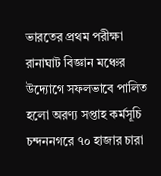ভারতের প্রথম পরীক্ষা রানাঘাট বিজ্ঞান মঞ্চের উদ্যোগে সফলভাবে পালিত হলো অরণ্য সপ্তাহ কর্মসূচি চন্দননগরে ৭০ হাজার চারা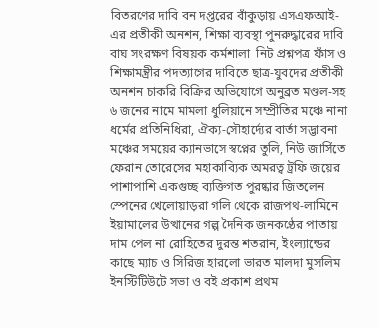বিতরণের দাবি বন দপ্তরের বাঁকুড়ায় এসএফআই-এর প্রতীকী অনশন, শিক্ষা ব্যবস্থা পুনরুদ্ধারের দাবি বাঘ সংরক্ষণ বিষয়ক কর্মশালা  নিট প্রশ্নপত্র ফাঁস ও শিক্ষামন্ত্রীর পদত্যাগের দাবিতে ছাত্র-যুবদের প্রতীকী অনশন চাকরি বিক্রির অভিযোগে অনুব্রত মণ্ডল-সহ ৬ জনের নামে মামলা ধুলিয়ানে সম্প্রীতির মঞ্চে নানা ধর্মের প্রতিনিধিরা, ঐক্য-সৌহার্দ্যের বার্তা সদ্ভাবনা মঞ্চের সময়ের ক্যানভাসে স্বপ্নের তুলি, নিউ জার্সিতে ফেরান তোরেসের মহাকাব্যিক অমরত্ব ট্রফি জয়ের পাশাপাশি একগুচ্ছ ব্যক্তিগত পুরষ্কার জিতলেন স্পেনের খেলোয়াড়রা গলি থেকে রাজপথ-লামিনে ইয়ামালের উত্থানের গল্প দৈনিক জনকণ্ঠের পাতায় দাম পেল না রোহিতের দুরন্ত শতরান, ইংল্যান্ডের কাছে ম্যাচ ও সিরিজ হারলো ভারত মালদা মুসলিম ইনস্টিটিউটে সভা ও বই প্রকাশ প্রথম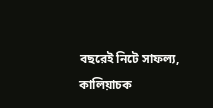বছরেই নিটে সাফল্য, কালিয়াচক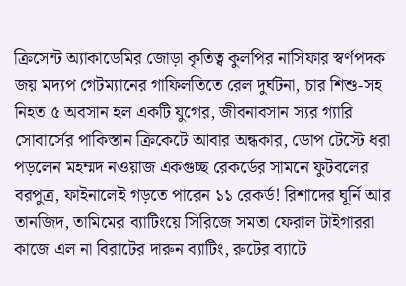ক্রিসেন্ট অ্যাকাডেমির জোড়া কৃতিত্ব কুলপির নাসিফার স্বর্ণপদক জয় মদ্যপ গেটম্যানের গাফিলতিতে রেল দুর্ঘটনা, চার শিশু-সহ নিহত ৫ অবসান হল একটি যুগের, জীবনাবসান স্যর গ্যারি সোবার্সের পাকিস্তান ক্রিকেটে আবার অন্ধকার, ডোপ টেস্টে ধরা পড়লেন মহম্মদ নওয়াজ একগুচ্ছ রেকর্ডের সামনে ফুটবলের বরপুত্র, ফাইনালেই গড়তে পারেন ১১ রেকর্ড! রিশাদের ঘূর্নি আর তানজিদ, তামিমের ব্যাটিংয়ে সিরিজে সমতা ফেরাল টাইগাররা কাজে এল না বিরাটের দারুন ব্যাটিং, রুটের ব্যাটে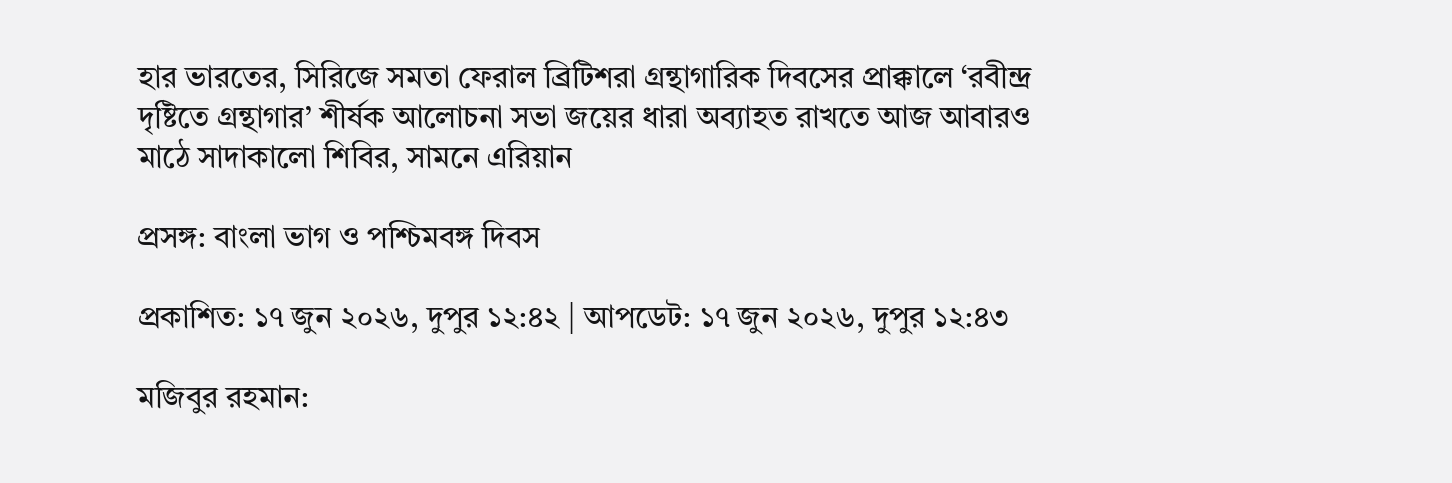হার ভারতের, সিরিজে সমতা ফেরাল ব্রিটিশরা গ্রন্থাগারিক দিবসের প্রাক্কালে ‘রবীন্দ্র দৃষ্টিতে গ্রন্থাগার’ শীর্ষক আলোচনা সভা জয়ের ধারা অব্যাহত রাখতে আজ আবারও মাঠে সাদাকালো শিবির, সামনে এরিয়ান

প্রসঙ্গ: বাংলা ভাগ ও পশ্চিমবঙ্গ দিবস

প্রকাশিত: ১৭ জুন ২০২৬, দুপুর ১২:৪২ | আপডেট: ১৭ জুন ২০২৬, দুপুর ১২:৪৩

মজিবুর রহমান: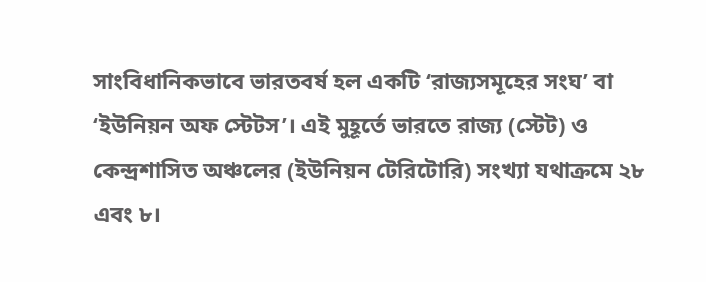সাংবিধানিকভাবে ভারতবর্ষ হল একটি ‘রাজ্যসমূহের সংঘ’ বা ‘ইউনিয়ন অফ স্টেটস’। এই মুহূর্তে ভারতে রাজ্য (স্টেট) ও কেন্দ্রশাসিত অঞ্চলের (ইউনিয়ন টেরিটোরি) সংখ্যা যথাক্রমে ২৮ এবং ৮।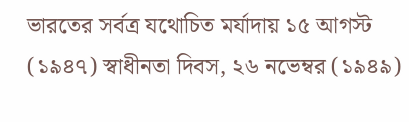ভারতের সর্বত্র যথোচিত মর্যাদায় ১৫ আগস্ট (১৯৪৭) স্বাধীনতা দিবস, ২৬ নভেম্বর (১৯৪৯)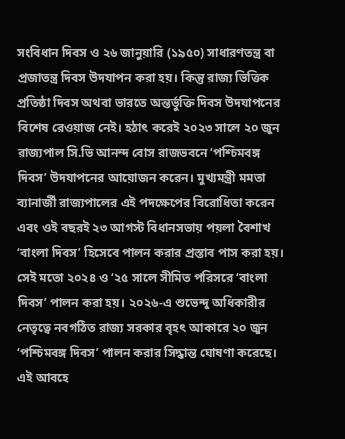সংবিধান দিবস ও ২৬ জানুয়ারি (১৯৫০) সাধারণতন্ত্র বা প্রজাতন্ত্র দিবস উদযাপন করা হয়। কিন্তু রাজ্য ভিত্তিক প্রতিষ্ঠা দিবস অথবা ভারতে অন্তর্ভুক্তি দিবস উদযাপনের বিশেষ রেওয়াজ নেই। হঠাৎ করেই ২০২৩ সালে ২০ জুন রাজ্যপাল সি.ভি আনন্দ বোস রাজভবনে ‘পশ্চিমবঙ্গ দিবস’ উদযাপনের আয়োজন করেন। মুখ্যমন্ত্রী মমতা ব্যানার্জী রাজ্যপালের এই পদক্ষেপের বিরোধিতা করেন এবং ওই বছরই ২৩ আগস্ট বিধানসভায় পয়লা বৈশাখ ‘বাংলা দিবস’ হিসেবে পালন করার প্রস্তাব পাস করা হয়। সেই মতো ২০২৪ ও ‘২৫ সালে সীমিত পরিসরে ‘বাংলা দিবস’ পালন করা হয়। ২০২৬-এ শুভেন্দু অধিকারীর নেতৃত্বে নবগঠিত রাজ্য সরকার বৃহৎ আকারে ২০ জুন ‘পশ্চিমবঙ্গ দিবস’ পালন করার সিদ্ধান্ত ঘোষণা করেছে। এই আবহে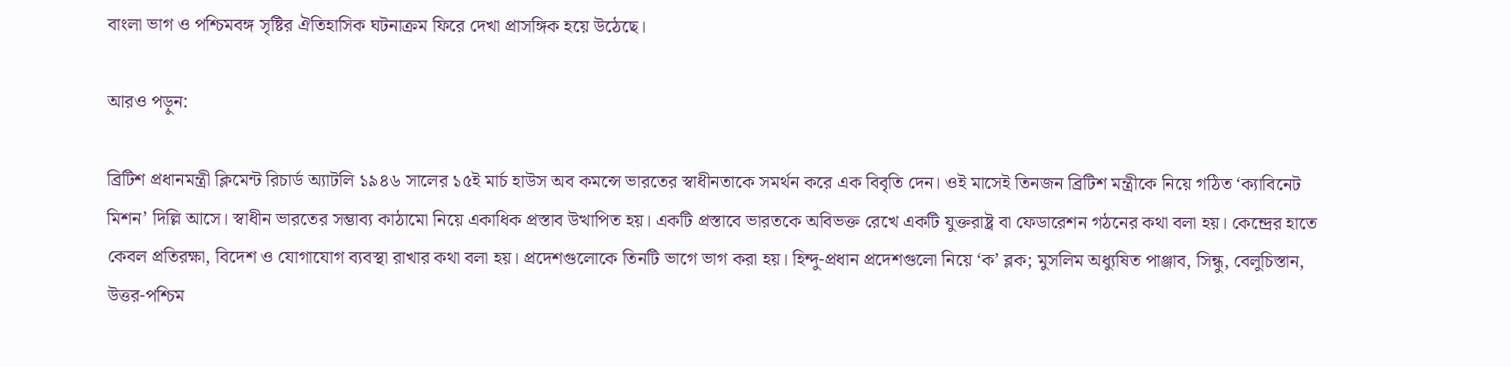বাংলা ভাগ ও পশ্চিমবঙ্গ সৃষ্টির ঐতিহাসিক ঘটনাক্রম ফিরে দেখা প্রাসঙ্গিক হয়ে উঠেছে।

আরও পড়ুন:

ব্রিটিশ প্রধানমন্ত্রী ক্লিমেন্ট রিচার্ড অ্যাটলি ১৯৪৬ সালের ১৫ই মার্চ হাউস অব কমন্সে ভারতের স্বাধীনতাকে সমর্থন করে এক বিবৃতি দেন। ওই মাসেই তিনজন ব্রিটিশ মন্ত্রীকে নিয়ে গঠিত ‘ক্যাবিনেট মিশন’ দিল্লি আসে। স্বাধীন ভারতের সম্ভাব্য কাঠামো নিয়ে একাধিক প্রস্তাব উত্থাপিত হয়। একটি প্রস্তাবে ভারতকে অবিভক্ত রেখে একটি যুক্তরাষ্ট্র বা ফেডারেশন গঠনের কথা বলা হয়। কেন্দ্রের হাতে কেবল প্রতিরক্ষা, বিদেশ ও যোগাযোগ ব্যবস্থা রাখার কথা বলা হয়। প্রদেশগুলোকে তিনটি ভাগে ভাগ করা হয়। হিন্দু-প্রধান প্রদেশগুলো নিয়ে ‘ক’ ব্লক; মুসলিম অধ্যুষিত পাঞ্জাব, সিন্ধু, বেলুচিস্তান, উত্তর-পশ্চিম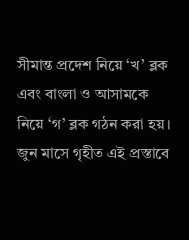সীমান্ত প্রদেশ নিয়ে ‘খ’ ব্লক এবং বাংলা ও আসামকে নিয়ে ‘গ’ ব্লক গঠন করা হয়। জুন মাসে গৃহীত এই প্রস্তাবে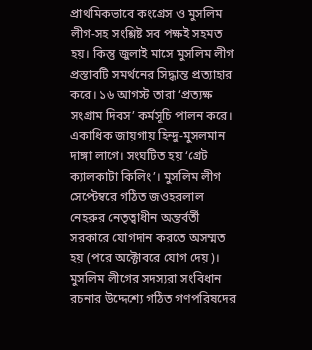প্রাথমিকভাবে কংগ্রেস ও মুসলিম লীগ-সহ সংশ্লিষ্ট সব পক্ষই সহমত হয়। কিন্তু জুলাই মাসে মুসলিম লীগ প্রস্তাবটি সমর্থনের সিদ্ধান্ত প্রত্যাহার করে। ১৬ আগস্ট তারা ‘প্রত্যক্ষ সংগ্ৰাম দিবস’ কর্মসূচি পালন করে। একাধিক জায়গায় হিন্দু-মুসলমান দাঙ্গা লাগে। সংঘটিত হয় ‘গ্ৰেট ক্যালকাটা কিলিং’। মুসলিম লীগ সেপ্টেম্বরে গঠিত জওহরলাল নেহরুর নেতৃত্বাধীন অন্তর্বর্তী সরকারে যোগদান করতে অসম্মত হয় (পরে অক্টোবরে যোগ দেয়)। মুসলিম লীগের সদস্যরা সংবিধান রচনার উদ্দেশ্যে গঠিত গণপরিষদের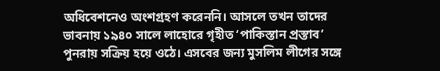অধিবেশনেও অংশগ্রহণ করেননি। আসলে তখন তাদের ভাবনায় ১৯৪০ সালে লাহোরে গৃহীত ‘পাকিস্তান প্রস্তাব’ পুনরায় সক্রিয় হয়ে ওঠে। এসবের জন্য মুসলিম লীগের সঙ্গে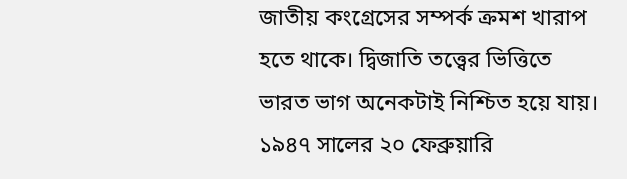জাতীয় কংগ্রেসের সম্পর্ক ক্রমশ খারাপ হতে থাকে। দ্বিজাতি তত্ত্বের ভিত্তিতে ভারত ভাগ অনেকটাই নিশ্চিত হয়ে যায়। ১৯৪৭ সালের ২০ ফেব্রুয়ারি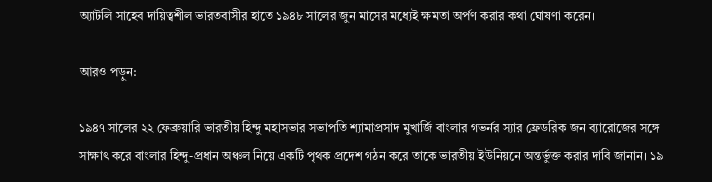অ্যাটলি সাহেব দায়িত্বশীল ভারতবাসীর হাতে ১৯৪৮ সালের জুন মাসের মধ্যেই ক্ষমতা অর্পণ করার কথা ঘোষণা করেন।

আরও পড়ুন:

১৯৪৭ সালের ২২ ফেব্রুয়ারি ভারতীয় হিন্দু মহাসভার সভাপতি শ্যামাপ্রসাদ মুখার্জি বাংলার গভর্নর স্যার ফ্রেডরিক জন ব্যারোজের সঙ্গে সাক্ষাৎ করে বাংলার হিন্দু-প্রধান অঞ্চল নিয়ে একটি পৃথক প্রদেশ গঠন করে তাকে ভারতীয় ইউনিয়নে অন্তর্ভুক্ত করার দাবি জানান। ১৯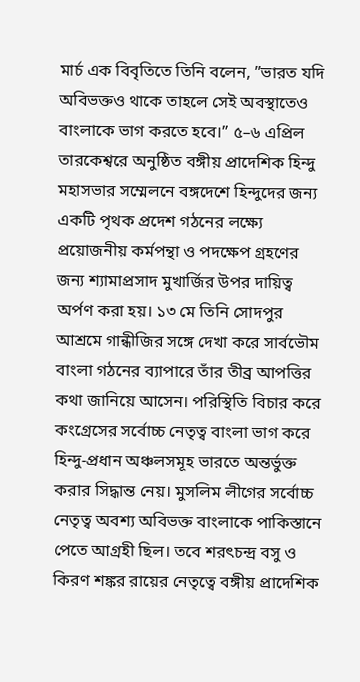মার্চ এক বিবৃতিতে তিনি বলেন, ”ভারত যদি অবিভক্তও থাকে তাহলে সেই অবস্থাতেও বাংলাকে ভাগ করতে হবে।” ৫–৬ এপ্রিল তারকেশ্বরে অনুষ্ঠিত বঙ্গীয় প্রাদেশিক হিন্দু মহাসভার সম্মেলনে বঙ্গদেশে হিন্দুদের জন্য একটি পৃথক প্রদেশ গঠনের লক্ষ্যে প্রয়োজনীয় কর্মপন্থা ও পদক্ষেপ গ্রহণের জন্য শ্যামাপ্রসাদ মুখার্জির উপর দায়িত্ব অর্পণ করা হয়। ১৩ মে তিনি সোদপুর আশ্রমে গান্ধীজির সঙ্গে দেখা করে সার্বভৌম বাংলা গঠনের ব্যাপারে তাঁর তীব্র আপত্তির কথা জানিয়ে আসেন। পরিস্থিতি বিচার করে কংগ্রেসের সর্বোচ্চ নেতৃত্ব বাংলা ভাগ করে হিন্দু-প্রধান অঞ্চলসমূহ ভারতে অন্তর্ভুক্ত করার সিদ্ধান্ত নেয়। মুসলিম লীগের সর্বোচ্চ নেতৃত্ব অবশ্য অবিভক্ত বাংলাকে পাকিস্তানে পেতে আগ্ৰহী ছিল। তবে শরৎচন্দ্র বসু ও কিরণ শঙ্কর রায়ের নেতৃত্বে বঙ্গীয় প্রাদেশিক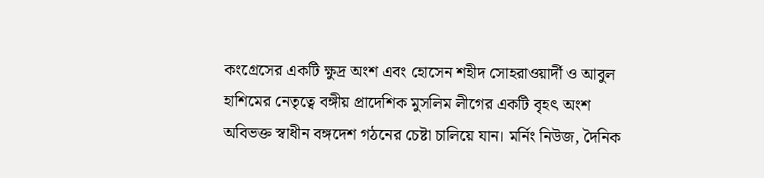কংগ্রেসের একটি ক্ষুদ্র অংশ এবং হোসেন শহীদ সোহরাওয়ার্দী ও আবুল হাশিমের নেতৃত্বে বঙ্গীয় প্রাদেশিক মুসলিম লীগের একটি বৃহৎ অংশ অবিভক্ত স্বাধীন বঙ্গদেশ গঠনের চেষ্টা চালিয়ে যান। মর্নিং নিউজ, দৈনিক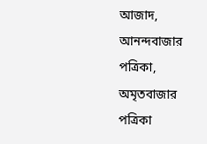আজাদ, আনন্দবাজার পত্রিকা, অমৃতবাজার পত্রিকা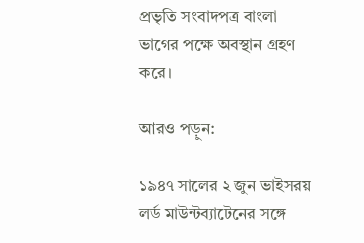প্রভৃতি সংবাদপত্র বাংলা ভাগের পক্ষে অবস্থান গ্ৰহণ করে।

আরও পড়ুন:

১৯৪৭ সালের ২ জুন ভাইসরয় লর্ড মাউন্টব্যাটেনের সঙ্গে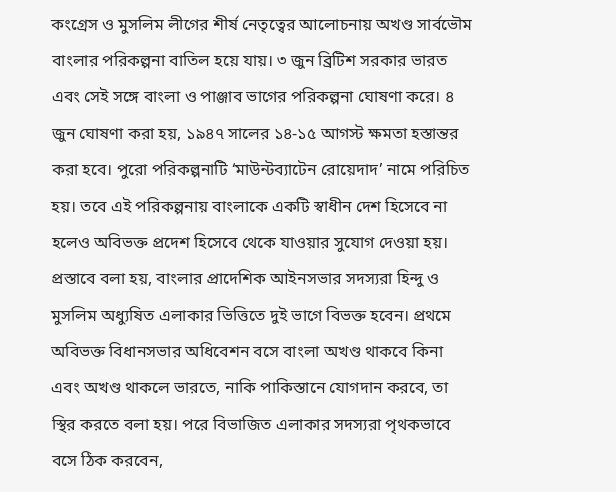কংগ্রেস ও মুসলিম লীগের শীর্ষ নেতৃত্বের আলোচনায় অখণ্ড সার্বভৌম বাংলার পরিকল্পনা বাতিল হয়ে যায়। ৩ জুন ব্রিটিশ সরকার ভারত এবং সেই সঙ্গে বাংলা ও পাঞ্জাব ভাগের পরিকল্পনা ঘোষণা করে। ৪ জুন ঘোষণা করা হয়, ১৯৪৭ সালের ১৪-১৫ আগস্ট ক্ষমতা হস্তান্তর করা হবে। পুরো পরিকল্পনাটি ‘মাউন্টব্যাটেন রোয়েদাদ’ নামে পরিচিত হয়। তবে এই পরিকল্পনায় বাংলাকে একটি স্বাধীন দেশ হিসেবে না হলেও অবিভক্ত প্রদেশ হিসেবে থেকে যাওয়ার সুযোগ দেওয়া হয়। প্রস্তাবে বলা হয়, বাংলার প্রাদেশিক আইনসভার সদস্যরা হিন্দু ও মুসলিম অধ্যুষিত এলাকার ভিত্তিতে দুই ভাগে বিভক্ত হবেন। প্রথমে অবিভক্ত বিধানসভার অধিবেশন বসে বাংলা অখণ্ড থাকবে কিনা এবং অখণ্ড থাকলে ভারতে, নাকি পাকিস্তানে যোগদান করবে, তা স্থির করতে বলা হয়। পরে বিভাজিত এলাকার সদস্যরা পৃথকভাবে বসে ঠিক করবেন,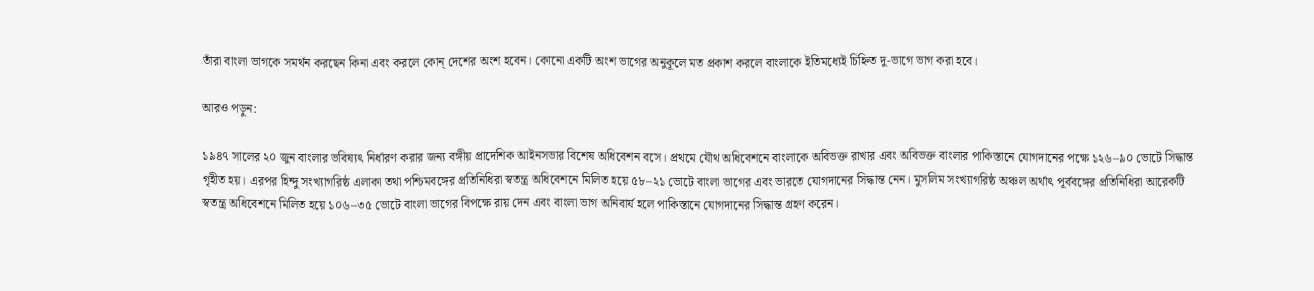তাঁরা বাংলা ভাগকে সমর্থন করছেন কিনা এবং করলে কোন্ দেশের অংশ হবেন। কোনো একটি অংশ ভাগের অনুকূলে মত প্রকাশ করলে বাংলাকে ইতিমধ্যেই চিহ্নিত দু-ভাগে ভাগ করা হবে।

আরও পড়ুন:

১৯৪৭ সালের ২০ জুন বাংলার ভবিষ্যৎ নির্ধারণ করার জন্য বঙ্গীয় প্রাদেশিক আইনসভার বিশেষ অধিবেশন বসে। প্রথমে যৌথ অধিবেশনে বাংলাকে অবিভক্ত রাখার এবং অবিভক্ত বাংলার পাকিস্তানে যোগদানের পক্ষে ১২৬–৯০ ভোটে সিদ্ধান্ত গৃহীত হয়। এরপর হিন্দু সংখ্যাগরিষ্ঠ এলাকা তথা পশ্চিমবঙ্গের প্রতিনিধিরা স্বতন্ত্র অধিবেশনে মিলিত হয়ে ৫৮–২১ ভোটে বাংলা ভাগের এবং ভারতে যোগদানের সিদ্ধান্ত নেন। মুসলিম সংখ্যাগরিষ্ঠ অঞ্চল অর্থাৎ পূর্ববঙ্গের প্রতিনিধিরা আরেকটি স্বতন্ত্র অধিবেশনে মিলিত হয়ে ১০৬–৩৫ ভোটে বাংলা ভাগের বিপক্ষে রায় দেন এবং বাংলা ভাগ অনিবার্য হলে পাকিস্তানে যোগদানের সিদ্ধান্ত গ্ৰহণ করেন।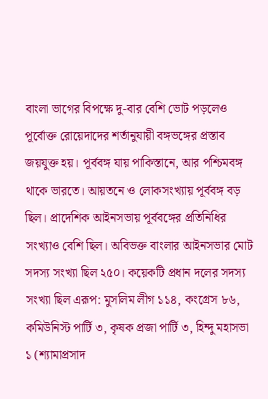বাংলা ভাগের বিপক্ষে দু-বার বেশি ভোট পড়লেও পূর্বোক্ত রোয়েদাদের শর্তানুযায়ী বঙ্গভঙ্গের প্রস্তাব জয়যুক্ত হয়। পূর্ববঙ্গ যায় পাকিস্তানে, আর পশ্চিমবঙ্গ থাকে ভারতে। আয়তনে ও লোকসংখ্যায় পূর্ববঙ্গ বড় ছিল। প্রাদেশিক আইনসভায় পূর্ববঙ্গের প্রতিনিধির সংখ্যাও বেশি ছিল। অবিভক্ত বাংলার আইনসভার মোট সদস্য সংখ্যা ছিল ২৫০। কয়েকটি প্রধান দলের সদস্য সংখ্যা ছিল এরূপ: মুসলিম লীগ ১১৪, কংগ্রেস ৮৬, কমিউনিস্ট পার্টি ৩, কৃষক প্রজা পার্টি ৩, হিন্দু মহাসভা ১ (শ্যামাপ্রসাদ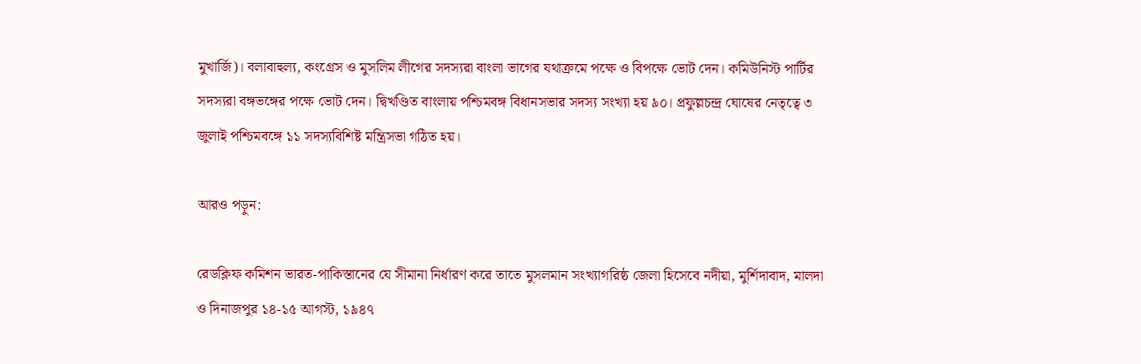মুখার্জি)। বলাবাহুল্য, কংগ্রেস ও মুসলিম লীগের সদস্যরা বাংলা ভাগের যথাক্রমে পক্ষে ও বিপক্ষে ভোট দেন। কমিউনিস্ট পার্টির সদস্যরা বঙ্গভঙ্গের পক্ষে ভোট দেন। দ্বিখণ্ডিত বাংলায় পশ্চিমবঙ্গ বিধানসভার সদস্য সংখ্যা হয় ৯০। প্রফুল্লচন্দ্র ঘোষের নেতৃত্বে ৩ জুলাই পশ্চিমবঙ্গে ১১ সদস্যবিশিষ্ট মন্ত্রিসভা গঠিত হয়।

আরও পড়ুন:

রেডক্লিফ কমিশন ভারত-পাকিস্তানের যে সীমানা নির্ধারণ করে তাতে মুসলমান সংখ্যাগরিষ্ঠ জেলা হিসেবে নদীয়া, মুর্শিদাবাদ, মালদা ও দিনাজপুর ১৪-১৫ আগস্ট, ১৯৪৭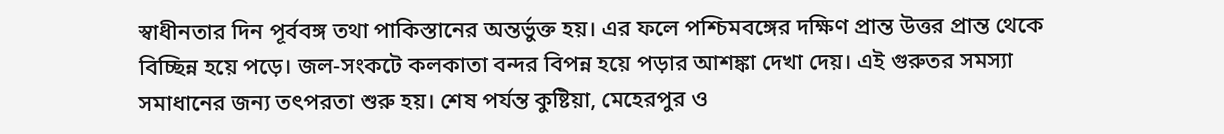স্বাধীনতার দিন পূর্ববঙ্গ তথা পাকিস্তানের অন্তর্ভুক্ত হয়। এর ফলে পশ্চিমবঙ্গের দক্ষিণ প্রান্ত উত্তর প্রান্ত থেকে বিচ্ছিন্ন হয়ে পড়ে। জল-সংকটে কলকাতা বন্দর বিপন্ন হয়ে পড়ার আশঙ্কা দেখা দেয়। এই গুরুতর সমস্যা সমাধানের জন্য তৎপরতা শুরু হয়। শেষ পর্যন্ত কুষ্টিয়া, মেহেরপুর ও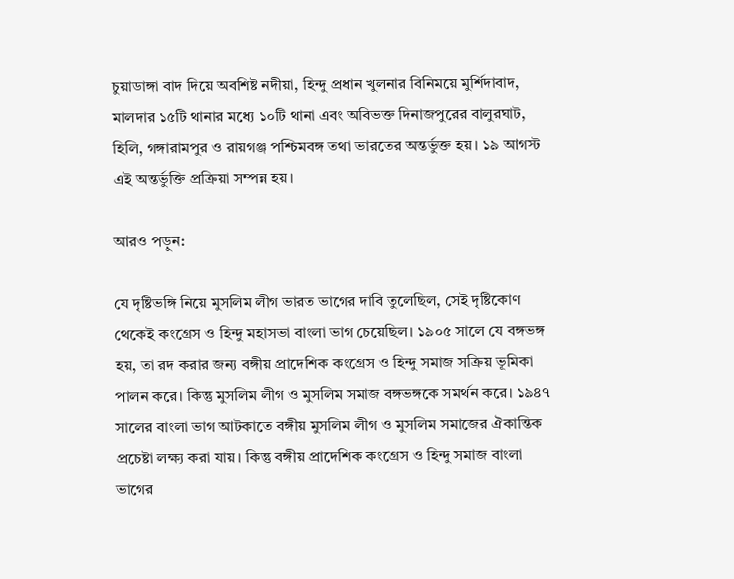চুয়াডাঙ্গা বাদ দিয়ে অবশিষ্ট নদীয়া, হিন্দু প্রধান খুলনার বিনিময়ে মুর্শিদাবাদ, মালদার ১৫টি থানার মধ্যে ১০টি থানা এবং অবিভক্ত দিনাজপুরের বালুরঘাট, হিলি, গঙ্গারামপুর ও রায়গঞ্জ পশ্চিমবঙ্গ তথা ভারতের অন্তর্ভুক্ত হয়। ১৯ আগস্ট এই অন্তর্ভুক্তি প্রক্রিয়া সম্পন্ন হয়।

আরও পড়ুন:

যে দৃষ্টিভঙ্গি নিয়ে মুসলিম লীগ ভারত ভাগের দাবি তুলেছিল, সেই দৃষ্টিকোণ থেকেই কংগ্রেস ও হিন্দু মহাসভা বাংলা ভাগ চেয়েছিল। ১৯০৫ সালে যে বঙ্গভঙ্গ হয়, তা রদ করার জন্য বঙ্গীয় প্রাদেশিক কংগ্রেস ও হিন্দু সমাজ সক্রিয় ভূমিকা পালন করে। কিন্তু মুসলিম লীগ ও মুসলিম সমাজ বঙ্গভঙ্গকে সমর্থন করে। ১৯৪৭ সালের বাংলা ভাগ আটকাতে বঙ্গীয় মুসলিম লীগ ও মুসলিম সমাজের ঐকান্তিক প্রচেষ্টা লক্ষ্য করা যায়। কিন্তু বঙ্গীয় প্রাদেশিক কংগ্রেস ও হিন্দু সমাজ বাংলা ভাগের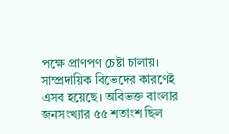পক্ষে প্রাণপণ চেষ্টা চালায়। সাম্প্রদায়িক বিভেদের কারণেই এসব হয়েছে। অবিভক্ত বাংলার জনসংখ্যার ৫৫ শতাংশ ছিল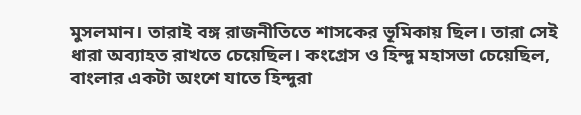মুসলমান। তারাই বঙ্গ রাজনীতিতে শাসকের ভূমিকায় ছিল। তারা সেই ধারা অব্যাহত রাখতে চেয়েছিল। কংগ্রেস ও হিন্দু মহাসভা চেয়েছিল, বাংলার একটা অংশে যাতে হিন্দুরা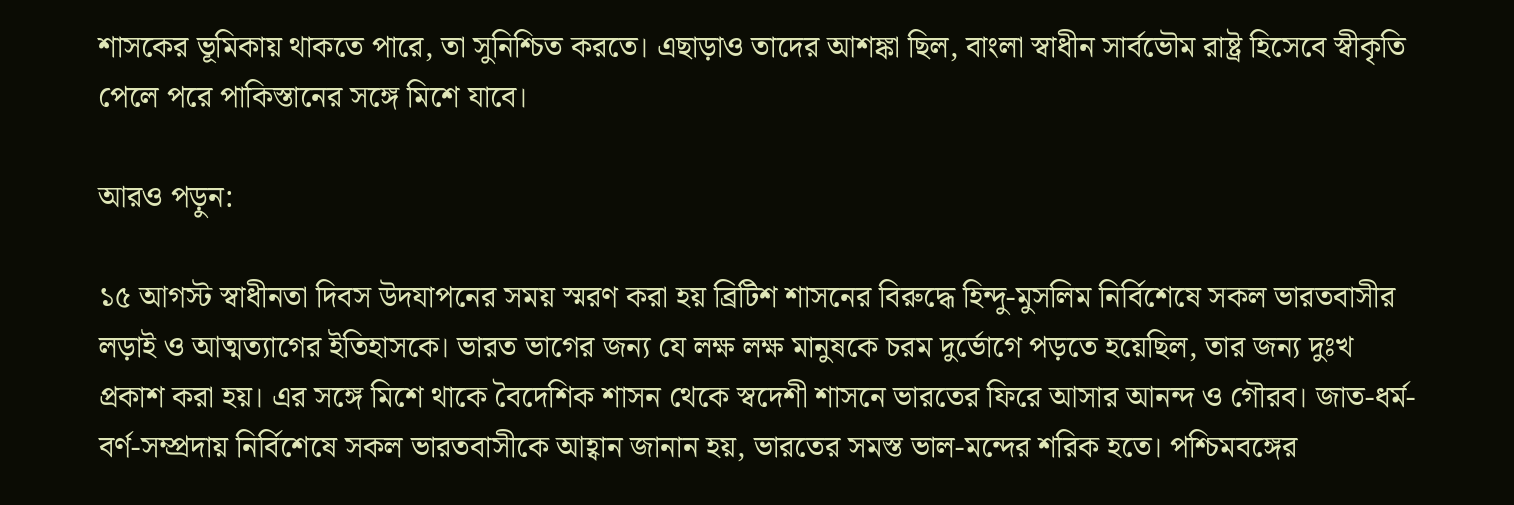শাসকের ভূমিকায় থাকতে পারে, তা সুনিশ্চিত করতে। এছাড়াও তাদের আশঙ্কা ছিল, বাংলা স্বাধীন সার্বভৌম রাষ্ট্র হিসেবে স্বীকৃতি পেলে পরে পাকিস্তানের সঙ্গে মিশে যাবে।

আরও পড়ুন:

১৫ আগস্ট স্বাধীনতা দিবস উদযাপনের সময় স্মরণ করা হয় ব্রিটিশ শাসনের বিরুদ্ধে হিন্দু-মুসলিম নির্বিশেষে সকল ভারতবাসীর লড়াই ও আত্মত্যাগের ইতিহাসকে। ভারত ভাগের জন্য যে লক্ষ লক্ষ মানুষকে চরম দুর্ভোগে পড়তে হয়েছিল, তার জন্য দুঃখ প্রকাশ করা হয়। এর সঙ্গে মিশে থাকে বৈদেশিক শাসন থেকে স্বদেশী শাসনে ভারতের ফিরে আসার আনন্দ ও গৌরব। জাত-ধর্ম-বর্ণ-সম্প্রদায় নির্বিশেষে সকল ভারতবাসীকে আহ্বান জানান হয়, ভারতের সমস্ত ভাল-মন্দের শরিক হতে। পশ্চিমবঙ্গের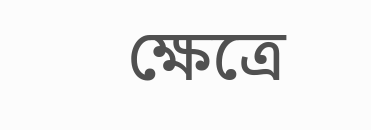ক্ষেত্রে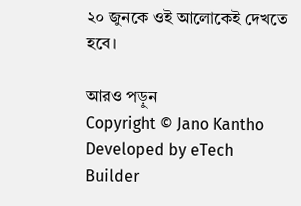২০ জুনকে ওই আলোকেই দেখতে হবে।

আরও পড়ুন
Copyright © Jano Kantho
Developed by eTech Builder